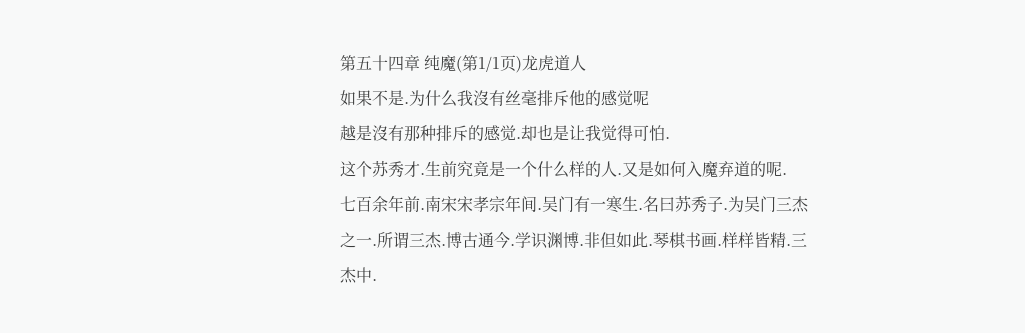第五十四章 纯魔(第1/1页)龙虎道人
如果不是.为什么我沒有丝毫排斥他的感觉呢
越是沒有那种排斥的感觉.却也是让我觉得可怕.
这个苏秀才.生前究竟是一个什么样的人.又是如何入魔弃道的呢.
七百余年前.南宋宋孝宗年间.吴门有一寒生.名曰苏秀子.为吴门三杰之一.所谓三杰.博古通今.学识渊博.非但如此.琴棋书画.样样皆精.三杰中.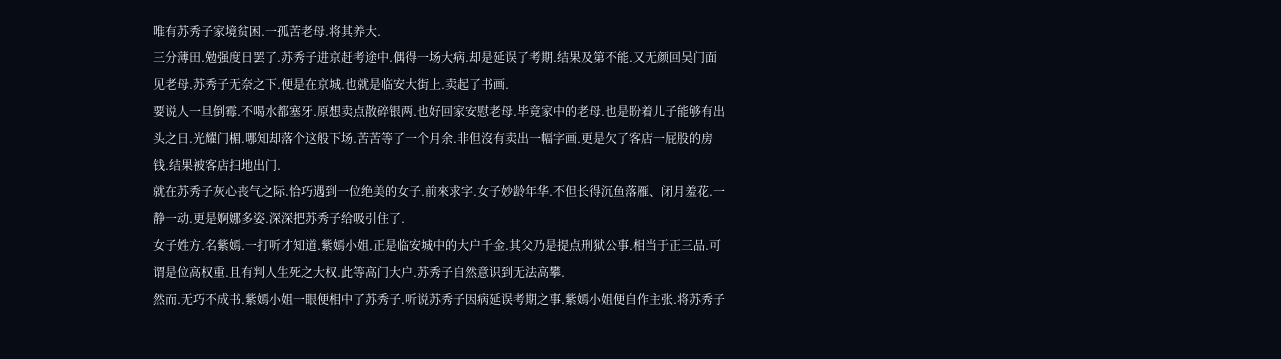唯有苏秀子家境贫困.一孤苦老母.将其养大.
三分薄田.勉强度日罢了.苏秀子进京赶考途中.偶得一场大病.却是延误了考期.结果及第不能.又无颜回吴门面见老母.苏秀子无奈之下.便是在京城.也就是临安大街上.卖起了书画.
要说人一旦倒霉.不喝水都塞牙.原想卖点散碎银两.也好回家安慰老母.毕竟家中的老母.也是盼着儿子能够有出头之日.光耀门楣.哪知却落个这般下场.苦苦等了一个月余.非但沒有卖出一幅字画.更是欠了客店一屁股的房钱.结果被客店扫地出门.
就在苏秀子灰心丧气之际.恰巧遇到一位绝美的女子.前來求字.女子妙龄年华.不但长得沉鱼落雁、闭月羞花.一静一动.更是婀娜多姿.深深把苏秀子给吸引住了.
女子姓方.名紫嫣.一打听才知道.紫嫣小姐.正是临安城中的大户千金.其父乃是提点刑狱公事.相当于正三品.可谓是位高权重.且有判人生死之大权.此等高门大户.苏秀子自然意识到无法高攀.
然而.无巧不成书.紫嫣小姐一眼便相中了苏秀子.听说苏秀子因病延误考期之事.紫嫣小姐便自作主张.将苏秀子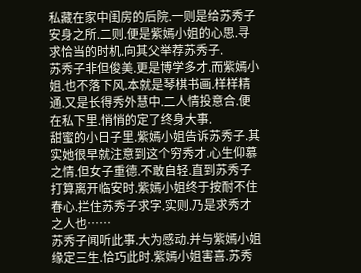私藏在家中闺房的后院.一则是给苏秀子安身之所.二则.便是紫嫣小姐的心思.寻求恰当的时机.向其父举荐苏秀子.
苏秀子非但俊美.更是博学多才.而紫嫣小姐.也不落下风.本就是琴棋书画.样样精通.又是长得秀外慧中.二人情投意合.便在私下里.悄悄的定了终身大事.
甜蜜的小日子里.紫嫣小姐告诉苏秀子.其实她很早就注意到这个穷秀才.心生仰慕之情.但女子重德.不敢自轻.直到苏秀子打算离开临安时.紫嫣小姐终于按耐不住春心.拦住苏秀子求字.实则.乃是求秀才之人也……
苏秀子闻听此事.大为感动.并与紫嫣小姐缘定三生.恰巧此时.紫嫣小姐害喜.苏秀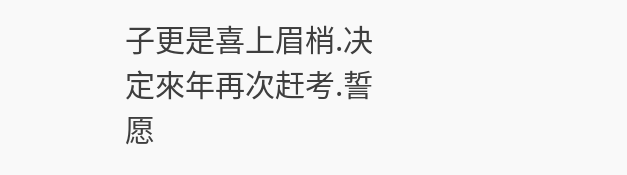子更是喜上眉梢.决定來年再次赶考.誓愿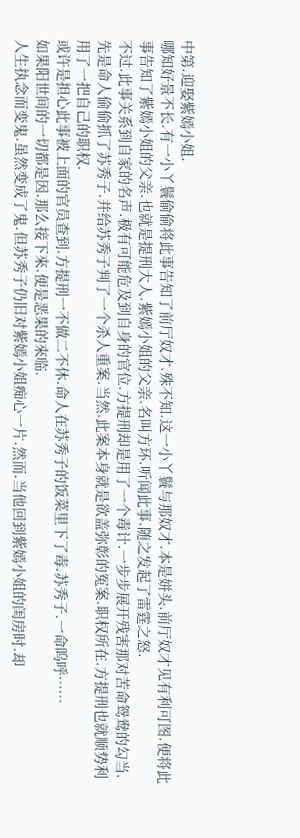中第.迎娶紫嫣小姐.
哪知好景不长.有一小丫鬟偷偷将此事告知了前厅奴才.殊不知.这一小丫鬟与那奴才.本是姘头.前厅奴才见有利可图.便将此事告知了紫嫣小姐的父亲.也就是提刑大人.紫嫣小姐的父亲.名叫方环.听闻此事.随之发起了雷霆之怒.
不过.此事关系到自家的名声.极有可能危及到自身的官位.方提刑却是用了一个毒计.一步步展开残害那对苦命鸳鸯的勾当.
先是命人偷偷抓了苏秀子.并给苏秀子判了一个杀人重案.当然.此案本身就是欲盖弥彰的冤案.职权所在.方提刑也就顺势利用了一把自己的职权.
或许是担心此事被上面的官员查到.方提刑一不做二不休.命人在苏秀子的饭菜里下了毒.苏秀子.一命呜呼……
如果阳世间的一切都是因.那么接下來.便是恶果的來临.
人生执念而变鬼.虽然变成了鬼.但苏秀子仍旧对紫嫣小姐痴心一片.然而.当他回到紫嫣小姐的闺房时.却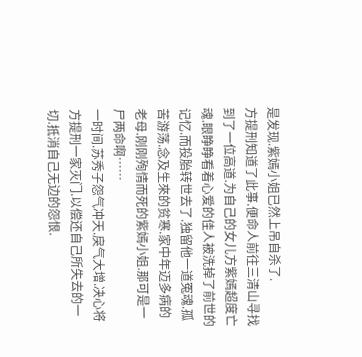是发现.紫嫣小姐已然上吊自杀了.
方提刑知道了此事.便命人前往三清山寻找到了一位高道.为自己的女儿方紫嫣超度亡魂.眼睁睁看着心爱的佳人被洗掉了前世的记忆.而投胎转世去了.独留他一道冤魂.孤苦游荡.念及生來的贫寒.家中年迈多病的老母.刚刚殉情而死的紫嫣小姐.那可是一尸两命啊……
一时间.苏秀子怨气冲天.戾气大增.决心将方提刑一家灭门.以偿还自己所失去的一切.抵消自己无边的怨恨.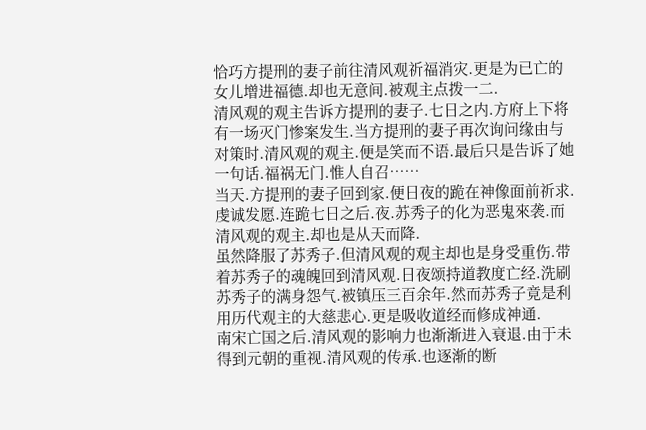恰巧方提刑的妻子前往清风观祈福消灾.更是为已亡的女儿增进福德.却也无意间.被观主点拨一二.
清风观的观主告诉方提刑的妻子.七日之内.方府上下将有一场灭门惨案发生.当方提刑的妻子再次询问缘由与对策时.清风观的观主.便是笑而不语.最后只是告诉了她一句话.福祸无门.惟人自召……
当天.方提刑的妻子回到家.便日夜的跪在神像面前祈求.虔诚发愿.连跪七日之后.夜.苏秀子的化为恶鬼來袭.而清风观的观主.却也是从天而降.
虽然降服了苏秀子.但清风观的观主却也是身受重伤.带着苏秀子的魂魄回到清风观.日夜颂持道教度亡经.洗刷苏秀子的满身怨气.被镇压三百余年.然而苏秀子竟是利用历代观主的大慈悲心.更是吸收道经而修成神通.
南宋亡国之后.清风观的影响力也渐渐进入衰退.由于未得到元朝的重视.清风观的传承.也逐渐的断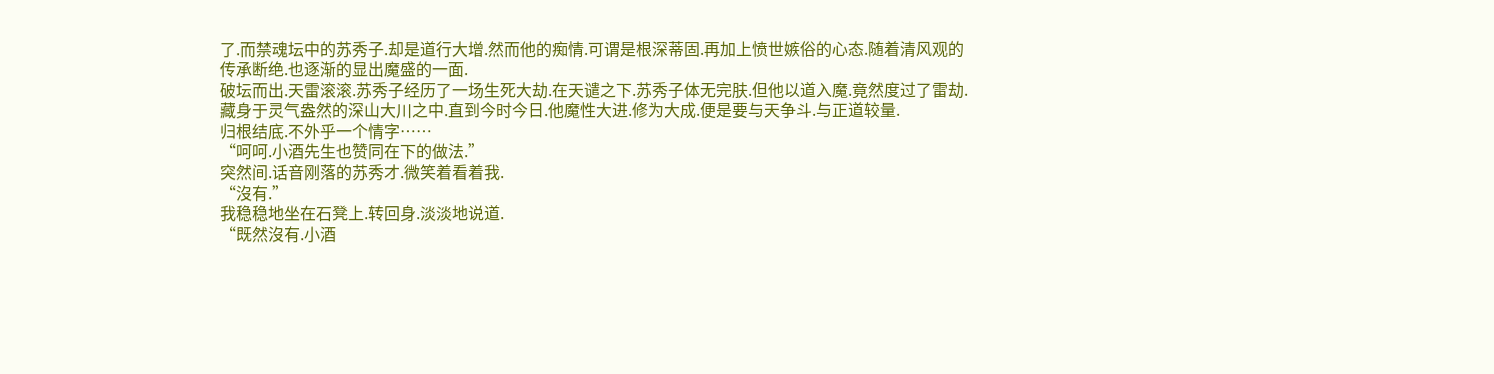了.而禁魂坛中的苏秀子.却是道行大增.然而他的痴情.可谓是根深蒂固.再加上愤世嫉俗的心态.随着清风观的传承断绝.也逐渐的显出魔盛的一面.
破坛而出.天雷滚滚.苏秀子经历了一场生死大劫.在天谴之下.苏秀子体无完肤.但他以道入魔.竟然度过了雷劫.藏身于灵气盎然的深山大川之中.直到今时今日.他魔性大进.修为大成.便是要与天争斗.与正道较量.
归根结底.不外乎一个情字……
“呵呵.小酒先生也赞同在下的做法.”
突然间.话音刚落的苏秀才.微笑着看着我.
“沒有.”
我稳稳地坐在石凳上.转回身.淡淡地说道.
“既然沒有.小酒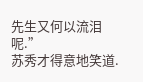先生又何以流泪呢.”
苏秀才得意地笑道.